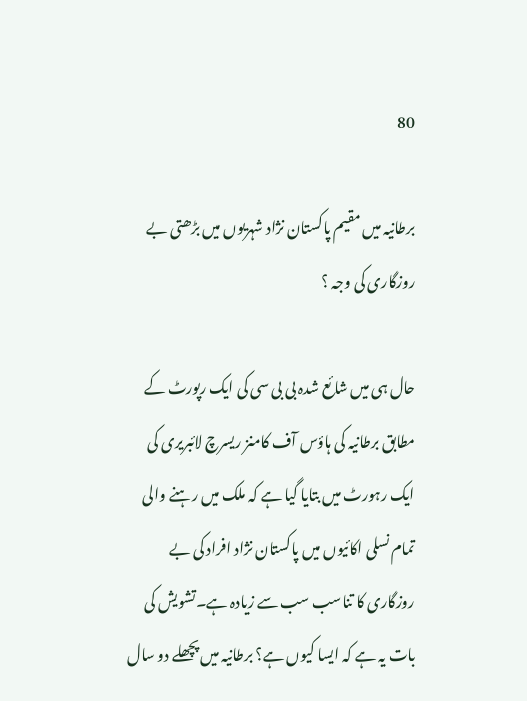80

برطانیہ میں مقیم پاکستان نژاد شہریوں میں بڑھتی بے روزگاری کی وجہ ؟

حال ہی میں شائع شدہ بی بی سی کی ایک رپورٹ کے مطابق برطانیہ کی ہاؤس آف کامنز ریسرچ لائبریری کی ایک رہورٹ میں بتایا گیا ہے کہ ملک میں رہنے والی تمام نسلی اکائیوں میں پاکستان نژاد افراد کی بے روزگاری کا تناسب سب سے زیادہ ہے۔تشویش کی بات یہ ہے کہ ایسا کیوں ہے؟ برطانیہ میں پچھلے دو سال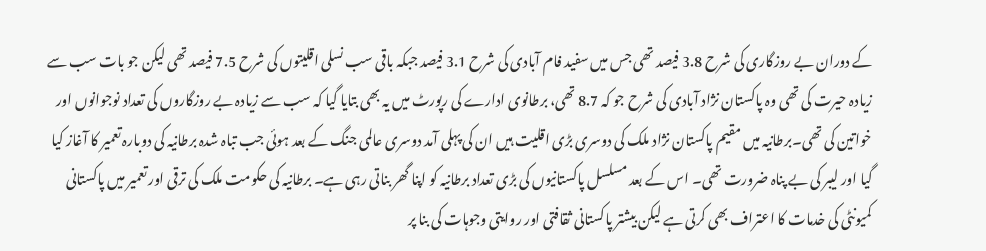کے دوران بے روزگاری کی شرح 3.8 فیصد تھی جس میں سفید فام آبادی کی شرح 3.1 فیصد جبکہ باقی سب نسلی اقلیتوں کی شرح 7.5 فیصد تھی لیکن جو بات سب سے زیادہ حیرت کی تھی وہ پاکستان نژاد آبادی کی شرح جو کہ 8.7 تھی، برطانوی ادارے کی رپورٹ میں یہ بھی بتایا گیا کہ سب سے زیادہ بے روزگاروں کی تعداد نوجوانوں اور خواتین کی تھی۔برطانیہ میں مقیم پاکستان نژاد ملک کی دوسری بڑی اقلیت ہیں ان کی پہلی آمد دوسری عالمی جنگ کے بعد ہوئی جب تباہ شدہ برطانیہ کی دوبارہ تعمیر کا آغاز کیا گیا اور لیبر کی بے پناہ ضرورت تھی۔ اس کے بعد مسلسل پاکستانیوں کی بڑی تعداد برطانیہ کو اپنا گھر بناتی رہی ہے۔ برطانیہ کی حکومت ملک کی ترقی اور تعمیر میں پاکستانی کمیونٹی کی خدمات کا اعتراف بھی کرتی ہے لیکن بیشتر پاکستانی ثقافتی اور روایتی وجوہات کی بنا پر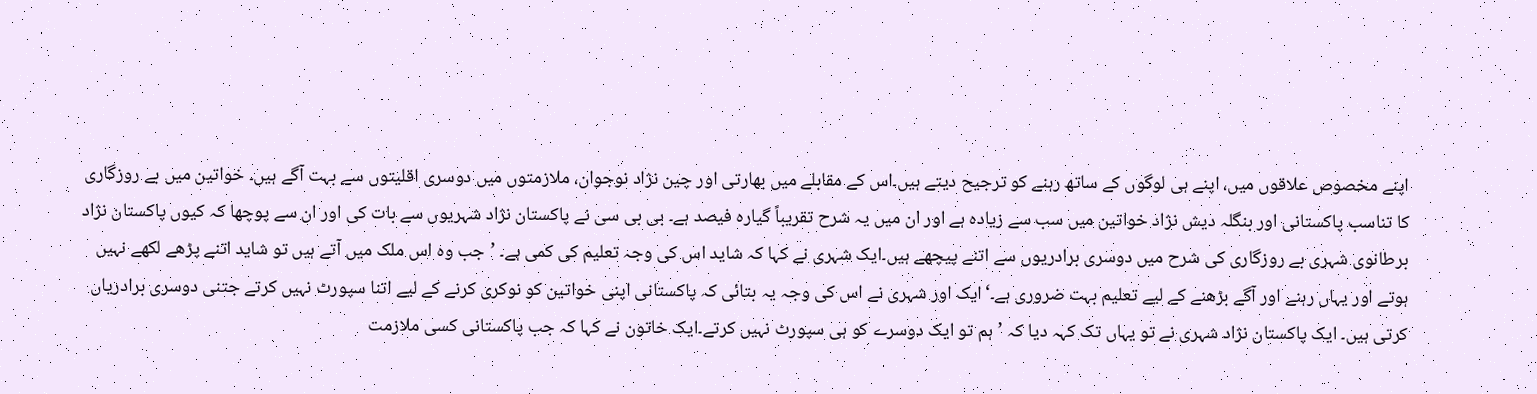اپنے مخصوص علاقوں میں، اپنے ہی لوگوں کے ساتھ رہنے کو ترجیح دیتے ہیں۔اس کے مقابلے میں بھارتی اور چین نژاد نوجوان، ملازمتوں میں دوسری اقلیتوں سے بہت آگے ہیں۔ خواتین میں بے روزگاری کا تناسب پاکستانی اور بنگلہ دیش نژاد خواتین میں سب سے زیادہ ہے اور ان میں یہ شرح تقریباً گیارہ فیصد ہے۔ بی بی سی نے پاکستان نژاد شہریوں سے بات کی اور ان سے پوچھا کہ کیوں پاکستان نژاد برطانوی شہری بے روزگاری کی شرح میں دوسری برادریوں سے اتنے پیچھے ہیں۔ایک شہری نے کہا کہ شاید اس کی وجہ تعلیم کی کمی ہے۔ ’جب وہ اس ملک میں آتے ہیں تو شاید اتنے پڑھے لکھے نہیں ہوتے اور یہاں رہنے اور آگے بڑھنے کے لیے تعلیم بہت ضروری ہے۔‘ایک اور شہری نے اس کی وجہ یہ بتائی کہ پاکستانی اپنی خواتین کو نوکری کرنے کے لیے اتنا سپورٹ نہیں کرتے جتنی دوسری برادریاں کرتی ہیں۔ ایک پاکستان نژاد شہری نے تو یہاں تک کہہ دیا کہ ’ہم تو ایک دوسرے کو ہی سپورٹ نہیں کرتے۔ایک خاتون نے کہا کہ جب پاکستانی کسی ملازمت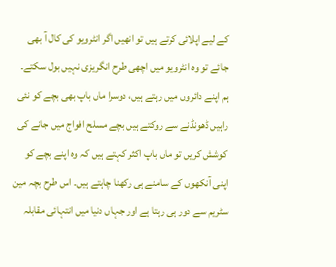کے لیے اپلائی کرتے ہیں تو انھیں اگر انٹرویو کی کال آ بھی جائے تو وہ انٹرویو میں اچھی طرح انگریزی نہیں بول سکتے۔ ہم اپنے دائروں میں رہتے ہیں، دوسرا ماں باپ بھی بچے کو نئی راہیں ڈھونڈنے سے روکتے ہیں بچے مسلح افواج میں جانے کی کوشش کریں تو ماں باپ اکثر کہتے ہیں کہ وہ اپنے بچے کو اپنی آنکھوں کے سامنے ہی رکھنا چاہتے ہیں۔ اس طرح بچہ مین سٹریم سے دور ہی رہتا ہے اور جہاں دنیا میں انتہائی مقابلہ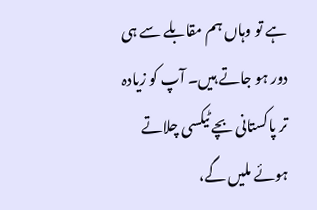ہے تو وہاں ہم مقابلے سے ہی دور ہو جاتے ہیں۔ آپ کو زیادہ تر پاکستانی بچے ٹیکسی چلاتے ہوئے ملیں گے،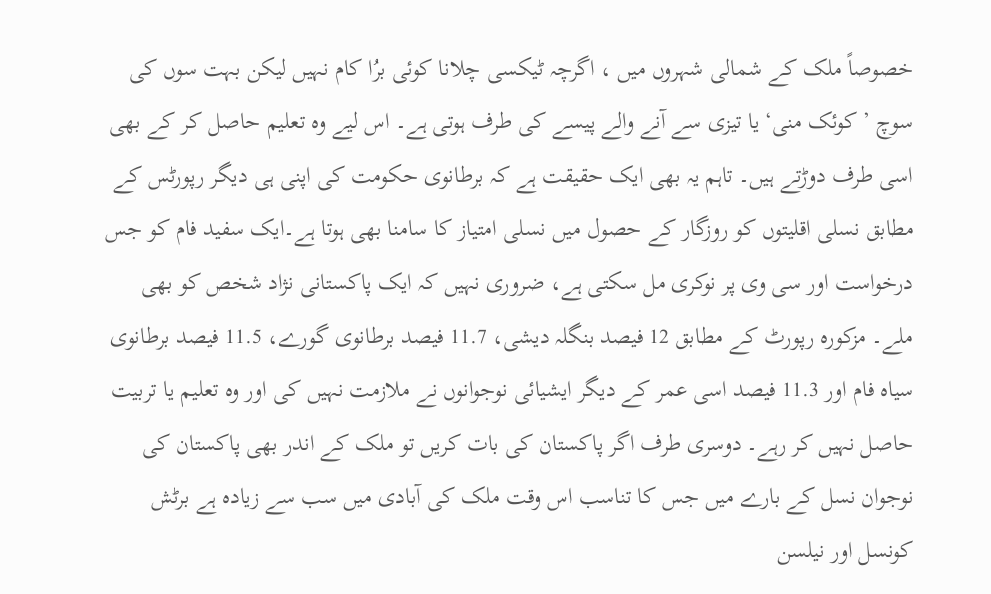خصوصاً ملک کے شمالی شہروں میں ، اگرچہ ٹیکسی چلانا کوئی برُا کام نہیں لیکن بہت سوں کی سوچ ’کوئک منی‘ یا تیزی سے آنے والے پیسے کی طرف ہوتی ہے۔ اس لیے وہ تعلیم حاصل کر کے بھی اسی طرف دوڑتے ہیں۔ تاہم یہ بھی ایک حقیقت ہے کہ برطانوی حکومت کی اپنی ہی دیگر رپورٹس کے مطابق نسلی اقلیتوں کو روزگار کے حصول میں نسلی امتیاز کا سامنا بھی ہوتا ہے۔ایک سفید فام کو جس درخواست اور سی وی پر نوکری مل سکتی ہے، ضروری نہیں کہ ایک پاکستانی نژاد شخص کو بھی ملے۔ مزکورہ رپورٹ کے مطابق 12 فیصد بنگلہ دیشی، 11.7 فیصد برطانوی گورے، 11.5 فیصد برطانوی سیاہ فام اور 11.3 فیصد اسی عمر کے دیگر ایشیائی نوجوانوں نے ملازمت نہیں کی اور وہ تعلیم یا تربیت حاصل نہیں کر رہے۔ دوسری طرف اگر پاکستان کی بات کریں تو ملک کے اندر بھی پاکستان کی نوجوان نسل کے بارے میں جس کا تناسب اس وقت ملک کی آبادی میں سب سے زیادہ ہے برٹش کونسل اور نیلسن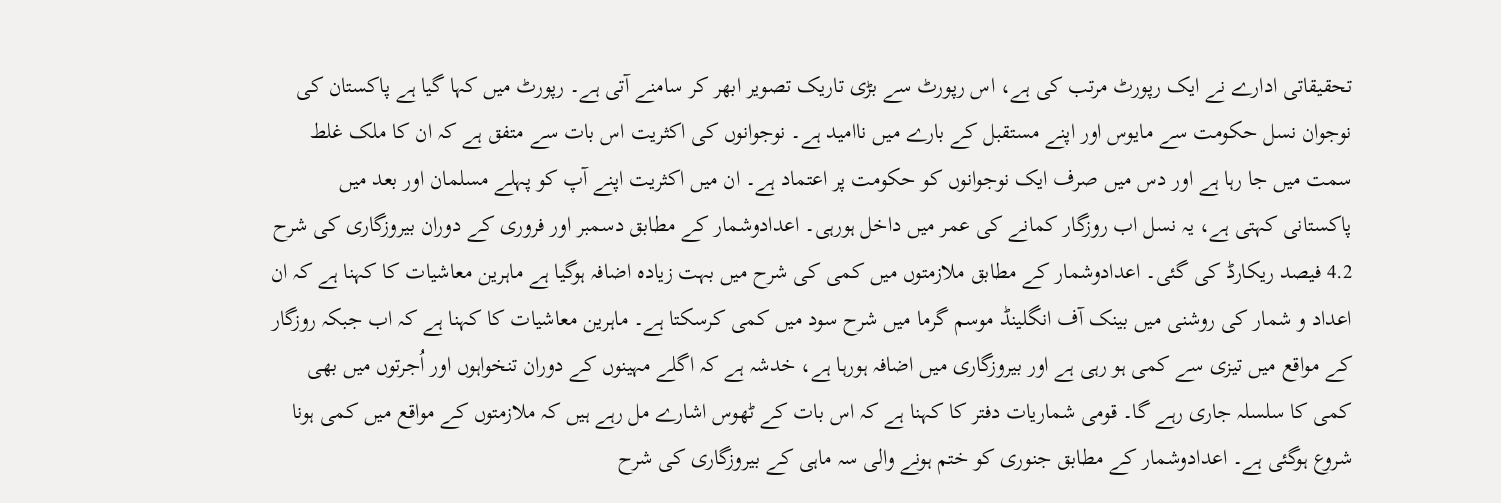تحقیقاتی ادارے نے ایک رپورٹ مرتب کی ہے، اس رپورٹ سے بڑی تاریک تصویر ابھر کر سامنے آتی ہے۔ رپورٹ میں کہا گیا ہے پاکستان کی نوجوان نسل حکومت سے مایوس اور اپنے مستقبل کے بارے میں ناامید ہے۔ نوجوانوں کی اکثریت اس بات سے متفق ہے کہ ان کا ملک غلط سمت میں جا رہا ہے اور دس میں صرف ایک نوجوانوں کو حکومت پر اعتماد ہے۔ ان میں اکثریت اپنے آپ کو پہلے مسلمان اور بعد میں پاکستانی کہتی ہے، یہ نسل اب روزگار کمانے کی عمر میں داخل ہورہی۔ اعدادوشمار کے مطابق دسمبر اور فروری کے دوران بیروزگاری کی شرح 4.2 فیصد ریکارڈ کی گئی۔ اعدادوشمار کے مطابق ملازمتوں میں کمی کی شرح میں بہت زیادہ اضافہ ہوگیا ہے ماہرین معاشیات کا کہنا ہے کہ ان اعداد و شمار کی روشنی میں بینک آف انگلینڈ موسم گرما میں شرح سود میں کمی کرسکتا ہے۔ ماہرین معاشیات کا کہنا ہے کہ اب جبکہ روزگار کے مواقع میں تیزی سے کمی ہو رہی ہے اور بیروزگاری میں اضافہ ہورہا ہے، خدشہ ہے کہ اگلے مہینوں کے دوران تنخواہوں اور اُجرتوں میں بھی کمی کا سلسلہ جاری رہے گا۔ قومی شماریات دفتر کا کہنا ہے کہ اس بات کے ٹھوس اشارے مل رہے ہیں کہ ملازمتوں کے مواقع میں کمی ہونا شروع ہوگئی ہے۔ اعدادوشمار کے مطابق جنوری کو ختم ہونے والی سہ ماہی کے بیروزگاری کی شرح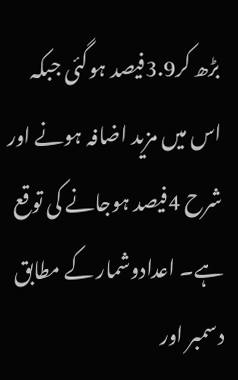بڑھ کر3.9فیصد ہوگئی جبکہ اس میں مزید اضافہ ہونے اور شرح 4فیصد ہوجانے کی توقع ہے۔ اعدادوشمار کے مطابق دسمبر اور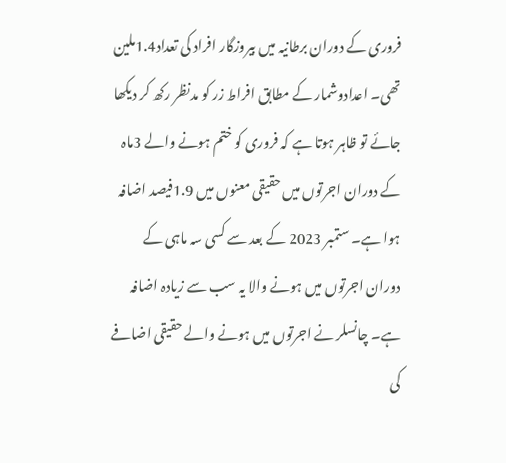فروری کے دوران برطانیہ میں بیروزگار افراد کی تعداد1.4ملین تھی۔ اعدادوشمار کے مطابق افراط زر کو مدنظر رکھ کر دیکھا جائے تو ظاہر ہوتا ہے کہ فروری کو ختم ہونے والے 3ماہ کے دوران اجرتوں میں حقیقی معنوں میں 1.9فیصد اضافہ ہوا ہے۔ ستمبر 2023 کے بعد سے کسی سہ ماہی کے دوران اجرتوں میں ہونے والا یہ سب سے زیادہ اضافہ ہے۔ چانسلر نے اجرتوں میں ہونے والے حقیقی اضافے کی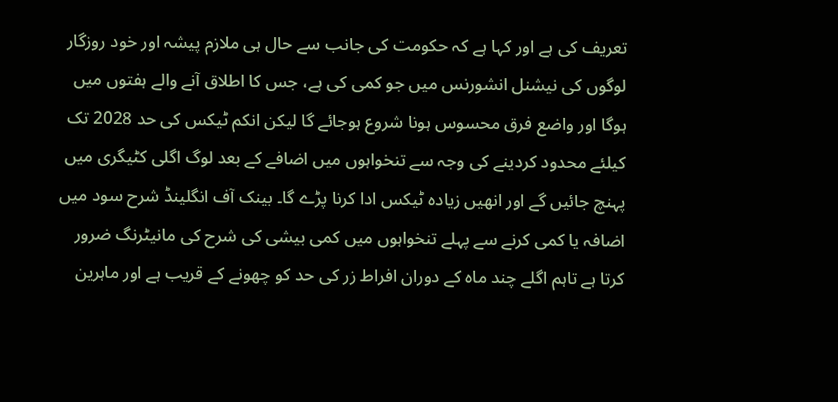تعریف کی ہے اور کہا ہے کہ حکومت کی جانب سے حال ہی ملازم پیشہ اور خود روزگار لوگوں کی نیشنل انشورنس میں جو کمی کی ہے، جس کا اطلاق آنے والے ہفتوں میں ہوگا اور واضع فرق محسوس ہونا شروع ہوجائے گا لیکن انکم ٹیکس کی حد 2028 تک کیلئے محدود کردینے کی وجہ سے تنخواہوں میں اضافے کے بعد لوگ اگلی کٹیگری میں پہنچ جائیں گے اور انھیں زیادہ ٹیکس ادا کرنا پڑے گا۔ بینک آف انگلینڈ شرح سود میں اضافہ یا کمی کرنے سے پہلے تنخواہوں میں کمی بیشی کی شرح کی مانیٹرنگ ضرور کرتا ہے تاہم اگلے چند ماہ کے دوران افراط زر کی حد کو چھونے کے قریب ہے اور ماہرین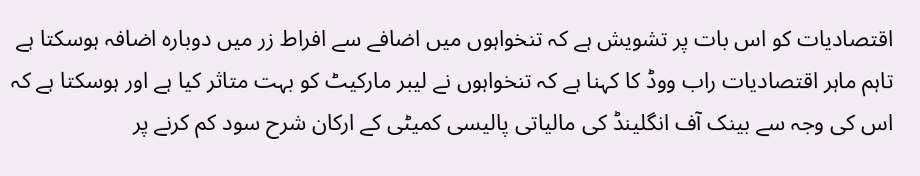اقتصادیات کو اس بات پر تشویش ہے کہ تنخواہوں میں اضافے سے افراط زر میں دوبارہ اضافہ ہوسکتا ہے تاہم ماہر اقتصادیات راب ووڈ کا کہنا ہے کہ تنخواہوں نے لیبر مارکیٹ کو بہت متاثر کیا ہے اور ہوسکتا ہے کہ اس کی وجہ سے بینک آف انگلینڈ کی مالیاتی پالیسی کمیٹی کے ارکان شرح سود کم کرنے پر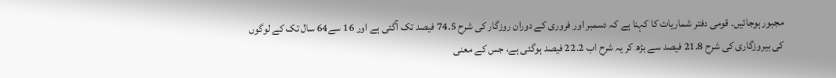مجبور ہوجائیں۔ قومی دفتر شماریات کا کہنا ہے کہ دسمبر اور فروری کے دوران روزگار کی شرح 74.5 فیصد تک آگئی ہے اور 16 سے64 سال تک کے لوگوں کی بیروزگاری کی شرح 21.8 فیصد سے بڑھ کر یہ شرح اب 22.2 فیصد ہوگئی ہے، جس کے معنی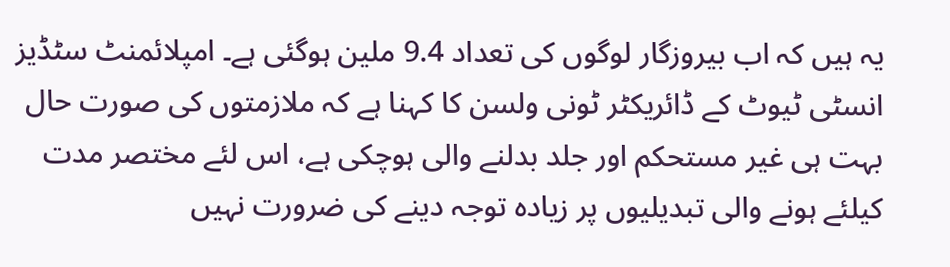یہ ہیں کہ اب بیروزگار لوگوں کی تعداد 9.4 ملین ہوگئی ہے۔ امپلائمنٹ سٹڈیز انسٹی ٹیوٹ کے ڈائریکٹر ٹونی ولسن کا کہنا ہے کہ ملازمتوں کی صورت حال بہت ہی غیر مستحکم اور جلد بدلنے والی ہوچکی ہے، اس لئے مختصر مدت کیلئے ہونے والی تبدیلیوں پر زیادہ توجہ دینے کی ضرورت نہیں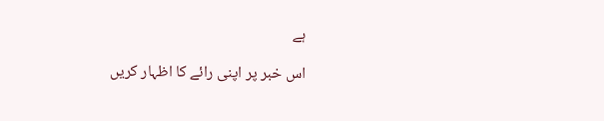ہے

اس خبر پر اپنی رائے کا اظہار کریں